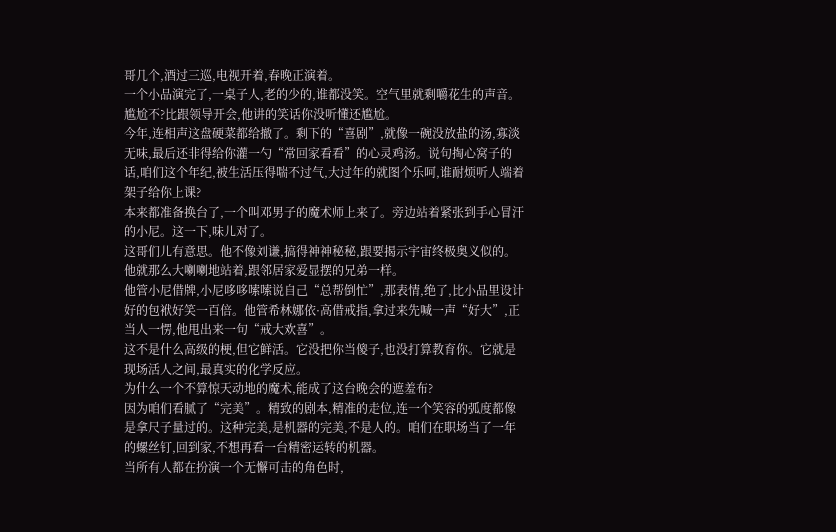哥几个,酒过三巡,电视开着,春晚正演着。
一个小品演完了,一桌子人,老的少的,谁都没笑。空气里就剩嚼花生的声音。尴尬不?比跟领导开会,他讲的笑话你没听懂还尴尬。
今年,连相声这盘硬菜都给撤了。剩下的“喜剧”,就像一碗没放盐的汤,寡淡无味,最后还非得给你灌一勺“常回家看看”的心灵鸡汤。说句掏心窝子的话,咱们这个年纪,被生活压得喘不过气,大过年的就图个乐呵,谁耐烦听人端着架子给你上课?
本来都准备换台了,一个叫邓男子的魔术师上来了。旁边站着紧张到手心冒汗的小尼。这一下,味儿对了。
这哥们儿有意思。他不像刘谦,搞得神神秘秘,跟要揭示宇宙终极奥义似的。他就那么大喇喇地站着,跟邻居家爱显摆的兄弟一样。
他管小尼借牌,小尼哆哆嗦嗦说自己“总帮倒忙”,那表情,绝了,比小品里设计好的包袱好笑一百倍。他管希林娜依·高借戒指,拿过来先喊一声“好大”,正当人一愣,他甩出来一句“戒大欢喜”。
这不是什么高级的梗,但它鲜活。它没把你当傻子,也没打算教育你。它就是现场活人之间,最真实的化学反应。
为什么一个不算惊天动地的魔术,能成了这台晚会的遮羞布?
因为咱们看腻了“完美”。精致的剧本,精准的走位,连一个笑容的弧度都像是拿尺子量过的。这种完美,是机器的完美,不是人的。咱们在职场当了一年的螺丝钉,回到家,不想再看一台精密运转的机器。
当所有人都在扮演一个无懈可击的角色时,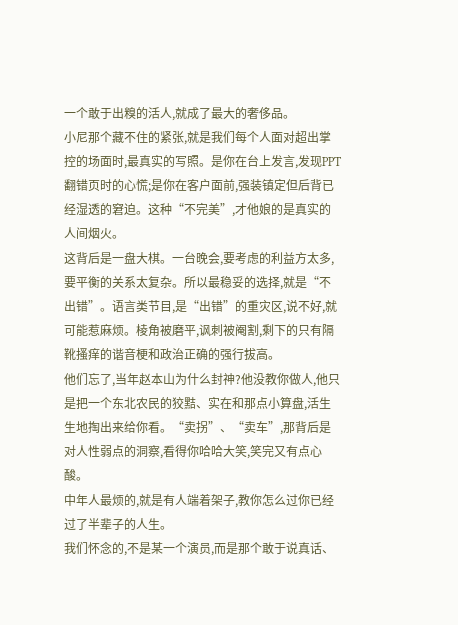一个敢于出糗的活人,就成了最大的奢侈品。
小尼那个藏不住的紧张,就是我们每个人面对超出掌控的场面时,最真实的写照。是你在台上发言,发现PPT翻错页时的心慌;是你在客户面前,强装镇定但后背已经湿透的窘迫。这种“不完美”,才他娘的是真实的人间烟火。
这背后是一盘大棋。一台晚会,要考虑的利益方太多,要平衡的关系太复杂。所以最稳妥的选择,就是“不出错”。语言类节目,是“出错”的重灾区,说不好,就可能惹麻烦。棱角被磨平,讽刺被阉割,剩下的只有隔靴搔痒的谐音梗和政治正确的强行拔高。
他们忘了,当年赵本山为什么封神?他没教你做人,他只是把一个东北农民的狡黠、实在和那点小算盘,活生生地掏出来给你看。“卖拐”、“卖车”,那背后是对人性弱点的洞察,看得你哈哈大笑,笑完又有点心酸。
中年人最烦的,就是有人端着架子,教你怎么过你已经过了半辈子的人生。
我们怀念的,不是某一个演员,而是那个敢于说真话、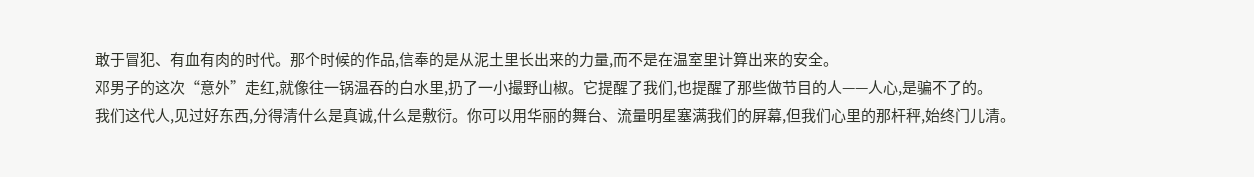敢于冒犯、有血有肉的时代。那个时候的作品,信奉的是从泥土里长出来的力量,而不是在温室里计算出来的安全。
邓男子的这次“意外”走红,就像往一锅温吞的白水里,扔了一小撮野山椒。它提醒了我们,也提醒了那些做节目的人——人心,是骗不了的。
我们这代人,见过好东西,分得清什么是真诚,什么是敷衍。你可以用华丽的舞台、流量明星塞满我们的屏幕,但我们心里的那杆秤,始终门儿清。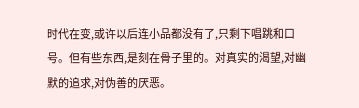时代在变,或许以后连小品都没有了,只剩下唱跳和口号。但有些东西,是刻在骨子里的。对真实的渴望,对幽默的追求,对伪善的厌恶。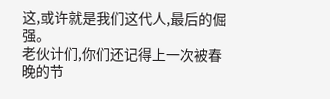这,或许就是我们这代人,最后的倔强。
老伙计们,你们还记得上一次被春晚的节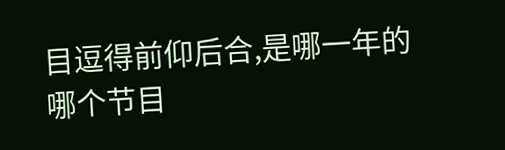目逗得前仰后合,是哪一年的哪个节目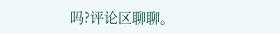吗?评论区聊聊。